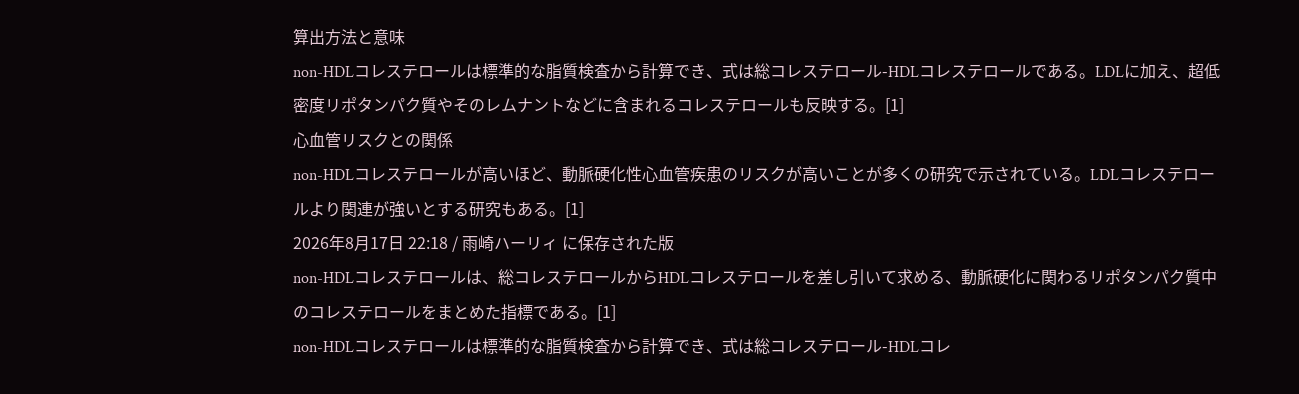算出方法と意味
non-HDLコレステロールは標準的な脂質検査から計算でき、式は総コレステロール-HDLコレステロールである。LDLに加え、超低密度リポタンパク質やそのレムナントなどに含まれるコレステロールも反映する。[1]
心血管リスクとの関係
non-HDLコレステロールが高いほど、動脈硬化性心血管疾患のリスクが高いことが多くの研究で示されている。LDLコレステロールより関連が強いとする研究もある。[1]
2026年8月17日 22:18 / 雨崎ハーリィ に保存された版
non-HDLコレステロールは、総コレステロールからHDLコレステロールを差し引いて求める、動脈硬化に関わるリポタンパク質中のコレステロールをまとめた指標である。[1]
non-HDLコレステロールは標準的な脂質検査から計算でき、式は総コレステロール-HDLコレ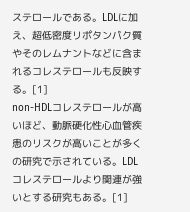ステロールである。LDLに加え、超低密度リポタンパク質やそのレムナントなどに含まれるコレステロールも反映する。[1]
non-HDLコレステロールが高いほど、動脈硬化性心血管疾患のリスクが高いことが多くの研究で示されている。LDLコレステロールより関連が強いとする研究もある。[1]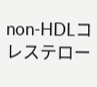non-HDLコレステロー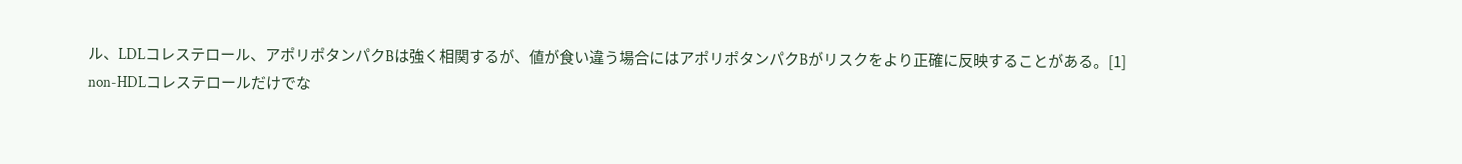ル、LDLコレステロール、アポリポタンパクBは強く相関するが、値が食い違う場合にはアポリポタンパクBがリスクをより正確に反映することがある。[1]
non-HDLコレステロールだけでな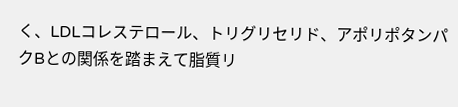く、LDLコレステロール、トリグリセリド、アポリポタンパクBとの関係を踏まえて脂質リ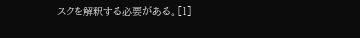スクを解釈する必要がある。[1]